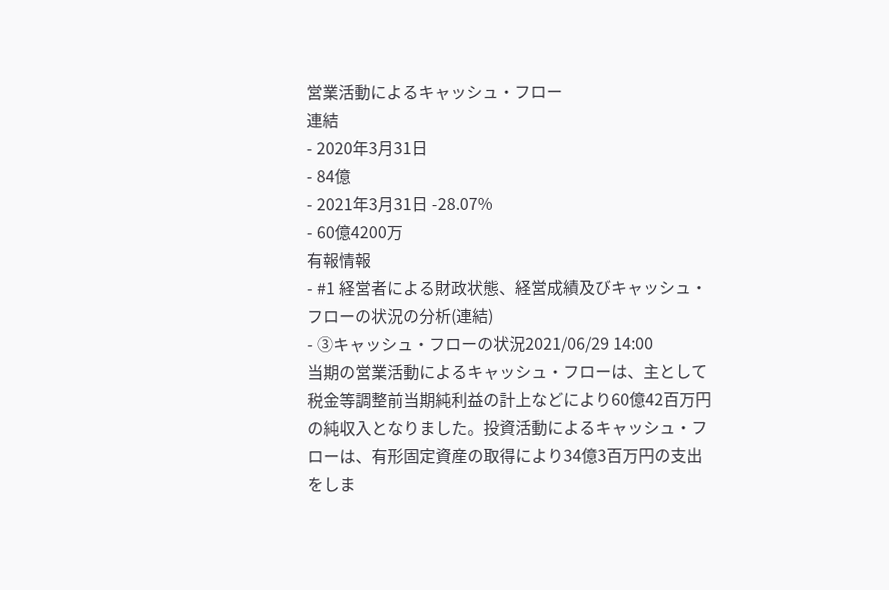営業活動によるキャッシュ・フロー
連結
- 2020年3月31日
- 84億
- 2021年3月31日 -28.07%
- 60億4200万
有報情報
- #1 経営者による財政状態、経営成績及びキャッシュ・フローの状況の分析(連結)
- ③キャッシュ・フローの状況2021/06/29 14:00
当期の営業活動によるキャッシュ・フローは、主として税金等調整前当期純利益の計上などにより60億42百万円の純収入となりました。投資活動によるキャッシュ・フローは、有形固定資産の取得により34億3百万円の支出をしま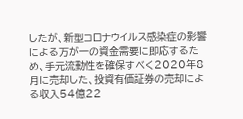したが、新型コロナウイルス感染症の影響による万が一の資金需要に即応するため、手元流動性を確保すべく2020年8月に売却した、投資有価証券の売却による収入54億22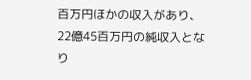百万円ほかの収入があり、22億45百万円の純収入となり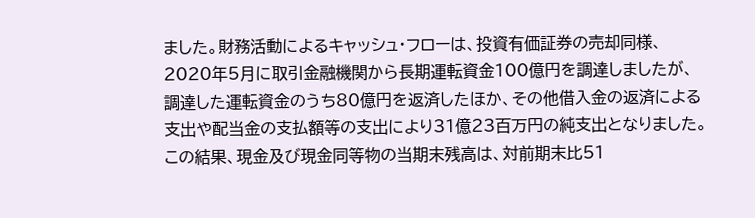ました。財務活動によるキャッシュ・フローは、投資有価証券の売却同様、2020年5月に取引金融機関から長期運転資金100億円を調達しましたが、調達した運転資金のうち80億円を返済したほか、その他借入金の返済による支出や配当金の支払額等の支出により31億23百万円の純支出となりました。この結果、現金及び現金同等物の当期末残高は、対前期末比51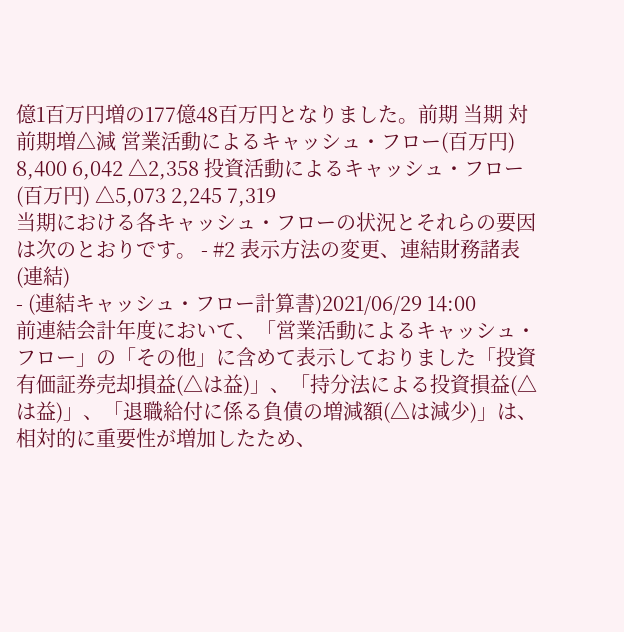億1百万円増の177億48百万円となりました。前期 当期 対前期増△減 営業活動によるキャッシュ・フロー(百万円) 8,400 6,042 △2,358 投資活動によるキャッシュ・フロー(百万円) △5,073 2,245 7,319
当期における各キャッシュ・フローの状況とそれらの要因は次のとおりです。 - #2 表示方法の変更、連結財務諸表(連結)
- (連結キャッシュ・フロー計算書)2021/06/29 14:00
前連結会計年度において、「営業活動によるキャッシュ・フロー」の「その他」に含めて表示しておりました「投資有価証券売却損益(△は益)」、「持分法による投資損益(△は益)」、「退職給付に係る負債の増減額(△は減少)」は、相対的に重要性が増加したため、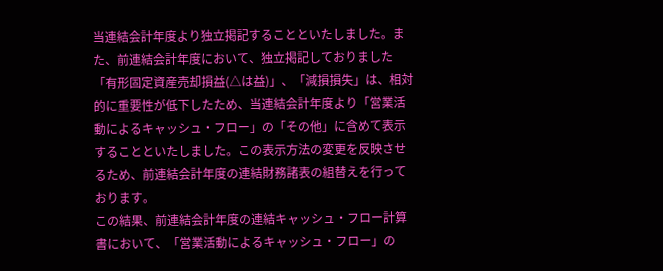当連結会計年度より独立掲記することといたしました。また、前連結会計年度において、独立掲記しておりました「有形固定資産売却損益(△は益)」、「減損損失」は、相対的に重要性が低下したため、当連結会計年度より「営業活動によるキャッシュ・フロー」の「その他」に含めて表示することといたしました。この表示方法の変更を反映させるため、前連結会計年度の連結財務諸表の組替えを行っております。
この結果、前連結会計年度の連結キャッシュ・フロー計算書において、「営業活動によるキャッシュ・フロー」の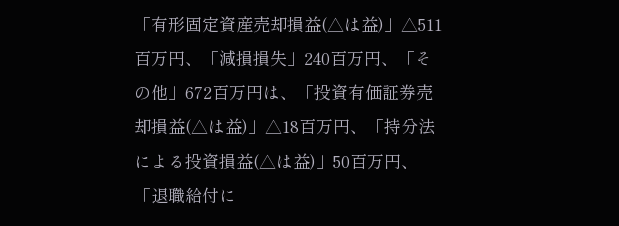「有形固定資産売却損益(△は益)」△511百万円、「減損損失」240百万円、「その他」672百万円は、「投資有価証券売却損益(△は益)」△18百万円、「持分法による投資損益(△は益)」50百万円、「退職給付に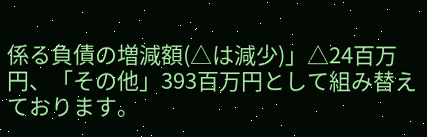係る負債の増減額(△は減少)」△24百万円、「その他」393百万円として組み替えております。